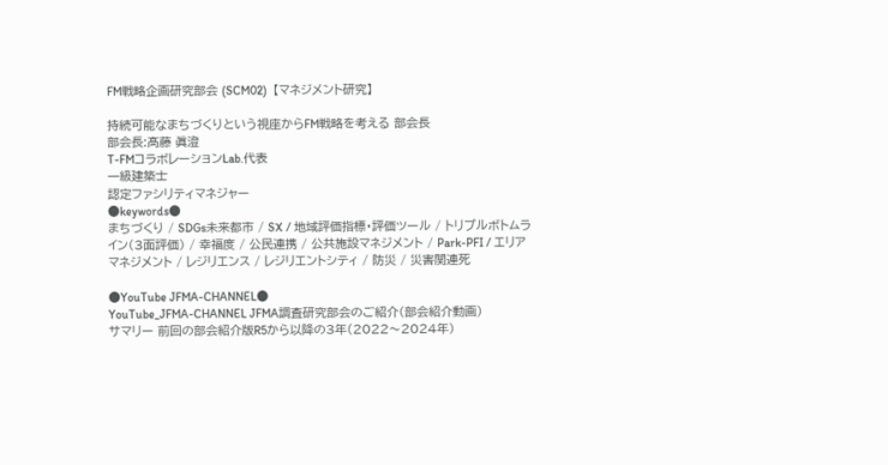FM戦略企画研究部会 (SCM02)  【マネジメント研究】

持続可能なまちづくりという視座からFM戦略を考える 部会長
部会長:髙藤 眞澄
T-FMコラボレーションLab.代表
一級建築士
認定ファシリティマネジャー
●keywords●
まちづくり / SDGs未来都市 / SX / 地域評価指標・評価ツール / トリプルボトムライン(3面評価) / 幸福度 / 公民連携 / 公共施設マネジメント / Park-PFI / エリアマネジメント / レジリエンス / レジリエントシティ / 防災 / 災害関連死

●YouTube JFMA-CHANNEL●
YouTube_JFMA-CHANNEL JFMA調査研究部会のご紹介(部会紹介動画)
サマリー 前回の部会紹介版R5から以降の3年(2022〜2024年)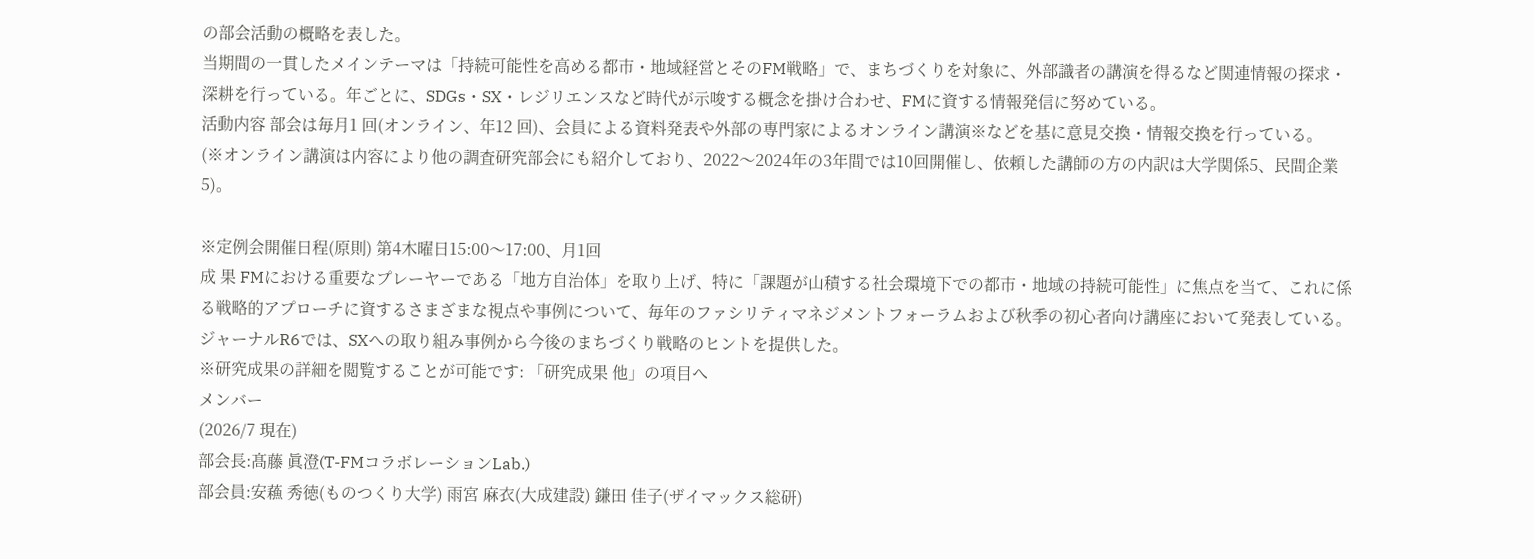の部会活動の概略を表した。
当期間の一貫したメインテーマは「持続可能性を高める都市・地域経営とそのFM戦略」で、まちづくりを対象に、外部識者の講演を得るなど関連情報の探求・深耕を行っている。年ごとに、SDGs・SX・レジリエンスなど時代が示唆する概念を掛け合わせ、FMに資する情報発信に努めている。
活動内容 部会は毎月1 回(オンライン、年12 回)、会員による資料発表や外部の専門家によるオンライン講演※などを基に意見交換・情報交換を行っている。
(※オンライン講演は内容により他の調査研究部会にも紹介しており、2022〜2024年の3年間では10回開催し、依頼した講師の方の内訳は大学関係5、民間企業5)。

※定例会開催日程(原則) 第4木曜日15:00〜17:00、月1回
成 果 FMにおける重要なプレーヤーである「地方自治体」を取り上げ、特に「課題が山積する社会環境下での都市・地域の持続可能性」に焦点を当て、これに係る戦略的アプローチに資するさまざまな視点や事例について、毎年のファシリティマネジメントフォーラムおよび秋季の初心者向け講座において発表している。ジャーナルR6では、SXへの取り組み事例から今後のまちづくり戦略のヒントを提供した。
※研究成果の詳細を閲覧することが可能です: 「研究成果 他」の項目へ
メンバー
(2026/7 現在)
部会長:髙藤 眞澄(T-FMコラボレーションLab.)
部会員:安蘓 秀徳(ものつくり大学) 雨宮 麻衣(大成建設) 鎌田 佳子(ザイマックス総研)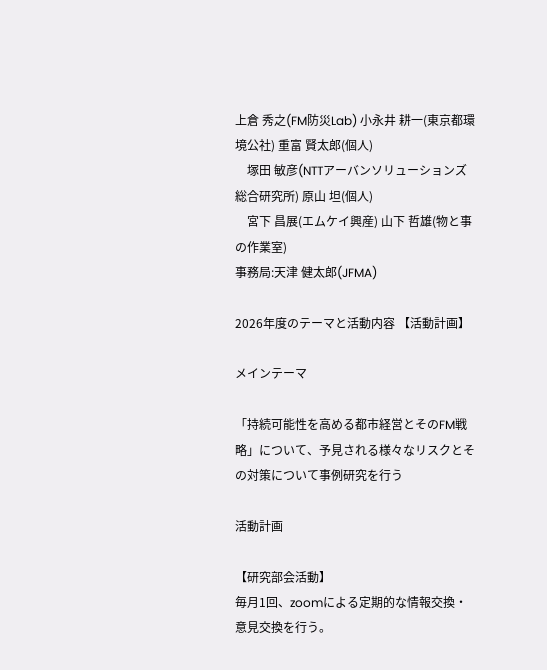上倉 秀之(FM防災Lab) 小永井 耕一(東京都環境公社) 重富 賢太郎(個人)
    塚田 敏彦(NTTアーバンソリューションズ総合研究所) 原山 坦(個人)
    宮下 昌展(エムケイ興産) 山下 哲雄(物と事の作業室)
事務局:天津 健太郎(JFMA)

2026年度のテーマと活動内容 【活動計画】

メインテーマ

「持続可能性を高める都市経営とそのFM戦略」について、予見される様々なリスクとその対策について事例研究を行う

活動計画

【研究部会活動】
毎月1回、zoomによる定期的な情報交換・意見交換を行う。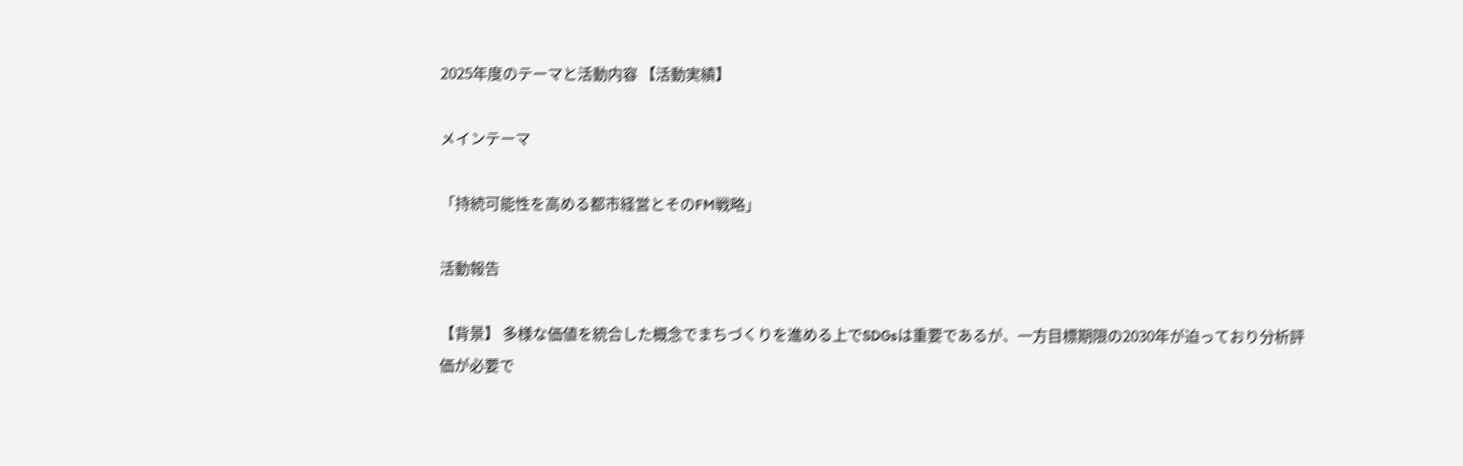2025年度のテーマと活動内容 【活動実績】

メインテーマ

「持続可能性を高める都市経営とそのFM戦略」

活動報告

【背景】 多様な価値を統合した概念でまちづくりを進める上でSDGsは重要であるが、一方目標期限の2030年が迫っており分析評価が必要で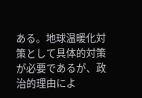ある。地球温暖化対策として具体的対策が必要であるが、政治的理由によ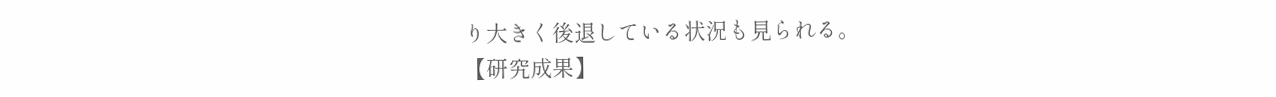り大きく後退している状況も見られる。
【研究成果】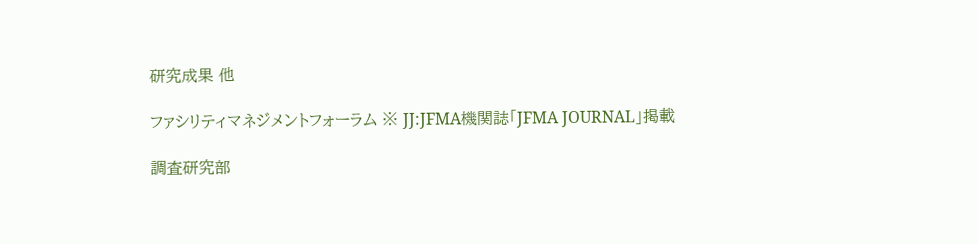研究成果 他

ファシリティマネジメントフォーラム ※ JJ:JFMA機関誌「JFMA JOURNAL」掲載

調査研究部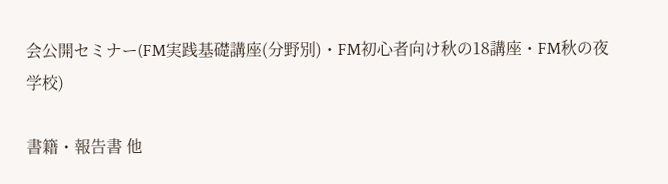会公開セミナー(FM実践基礎講座(分野別)・FM初心者向け秋の18講座・FM秋の夜学校)

書籍・報告書 他